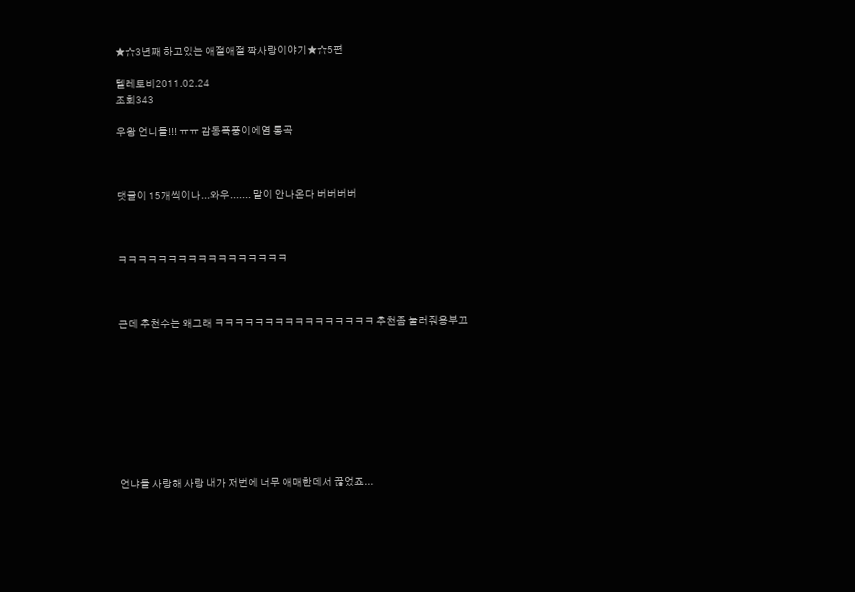★☆3년째 하고있는 애절애절 짝사랑이야기★☆5편

텔레토비2011.02.24
조회343

우왕 언니들!!! ㅠㅠ 감동폭풍이에염 통곡



댓글이 15개씩이나...와우....... 말이 안나온다 버버버버



ㅋㅋㅋㅋㅋㅋㅋㅋㅋㅋㅋㅋㅋㅋㅋㅋㅋ



근데 추천수는 왜그래 ㅋㅋㅋㅋㅋㅋㅋㅋㅋㅋㅋㅋㅋㅋㅋㅋ 추천좀 눌러줘용부끄









언냐들 사랑해 사랑 내가 저번에 너무 애매한데서 끊었죠...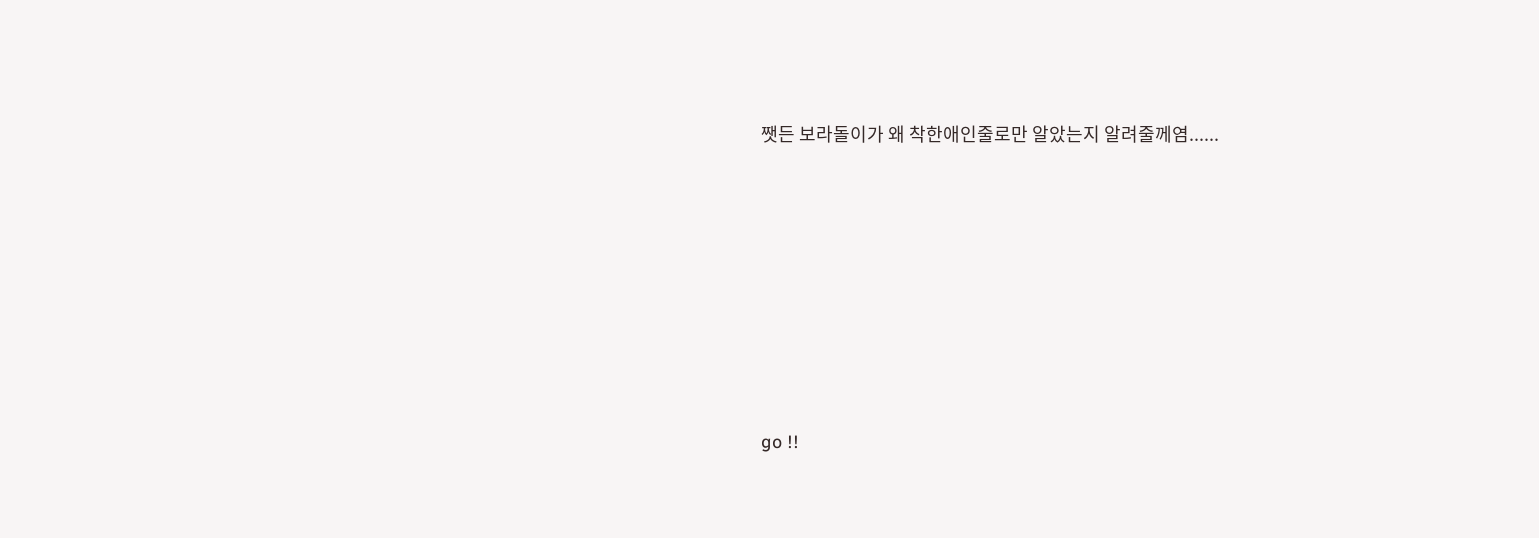쨋든 보라돌이가 왜 착한애인줄로만 알았는지 알려줄께염......











go !!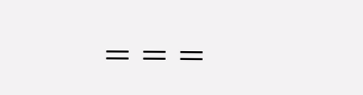===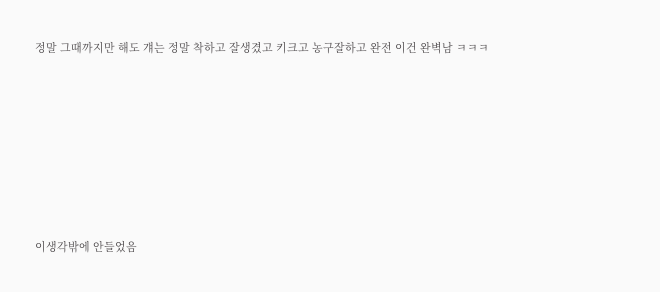정말 그때까지만 해도 걔는 정말 착하고 잘생겼고 키크고 농구잘하고 완전 이건 완벽남 ㅋㅋㅋ







이생각밖에 안들었음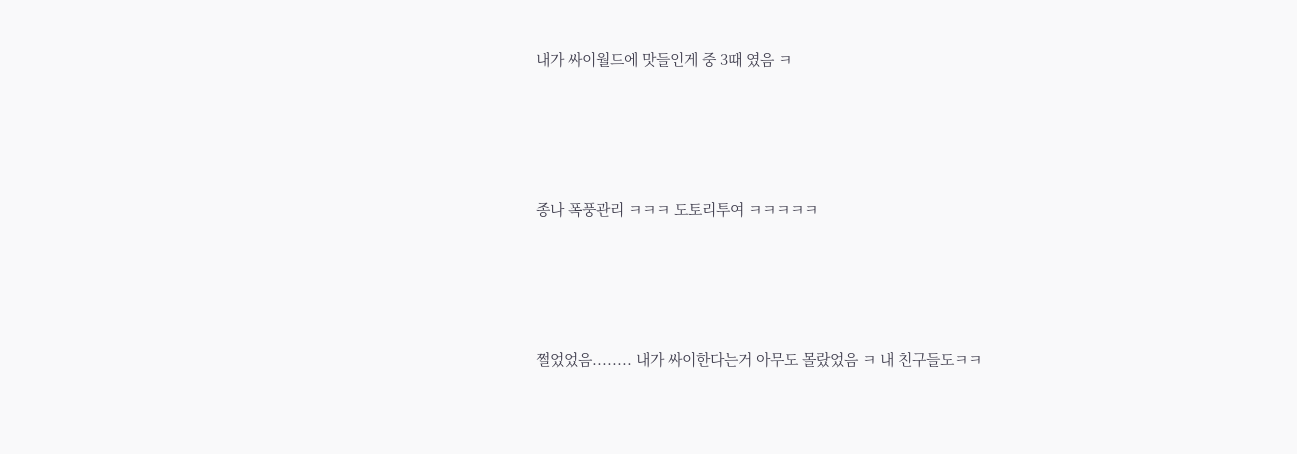내가 싸이월드에 맛들인게 중 3때 였음 ㅋ





종나 폭풍관리 ㅋㅋㅋ 도토리투여 ㅋㅋㅋㅋㅋ





쩔었었음........ 내가 싸이한다는거 아무도 몰랐었음 ㅋ 내 친구들도ㅋㅋ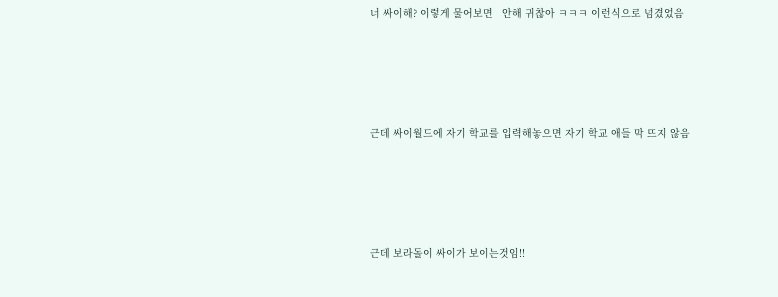너 싸이해? 이렇게 물어보면   안해 귀찮아 ㅋㅋㅋ 이런식으로 넘겼었음







근데 싸이월드에 자기 학교를 입력해놓으면 자기 학교 애들 막 뜨지 않음







근데 보라돌이 싸이가 보이는것임!!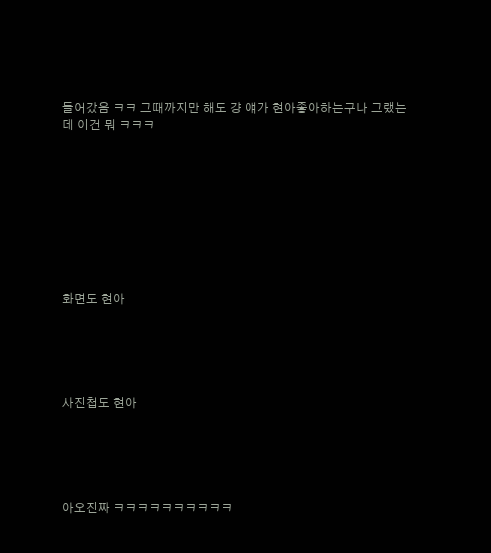들어갔음 ㅋㅋ 그때까지만 해도 걍 얘가 현아좋아하는구나 그랬는데 이건 뭐 ㅋㅋㅋ









화면도 현아





사진첩도 현아





아오진짜 ㅋㅋㅋㅋㅋㅋㅋㅋㅋㅋ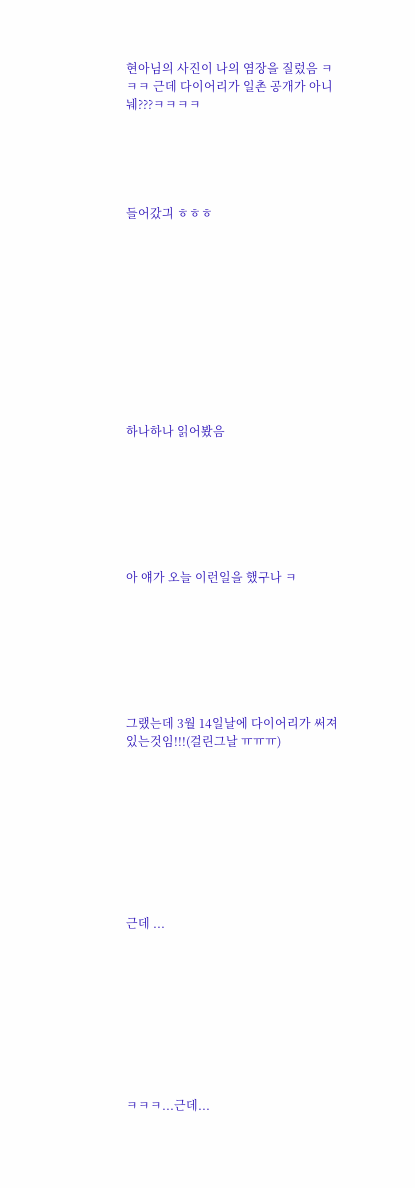현아님의 사진이 나의 염장을 질렀음 ㅋㅋㅋ 근데 다이어리가 일촌 공개가 아니눼???ㅋㅋㅋㅋ





들어갔긔 ㅎㅎㅎ











하나하나 읽어봤음







아 얘가 오늘 이런일을 했구나 ㅋ







그랬는데 3월 14일날에 다이어리가 써져있는것임!!!(걸린그날 ㅠㅠㅠ)









근데 ...









ㅋㅋㅋ...근데...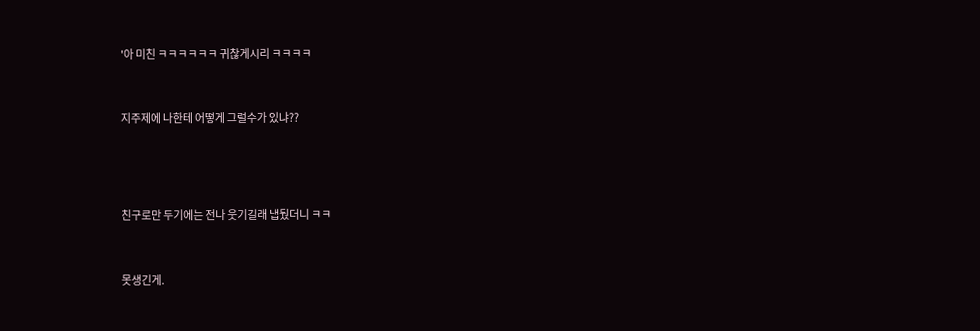'아 미친 ㅋㅋㅋㅋㅋㅋ 귀찮게시리 ㅋㅋㅋㅋ



지주제에 나한테 어떻게 그럴수가 있냐??





친구로만 두기에는 전나 웃기길래 냅뒀더니 ㅋㅋ



못생긴게.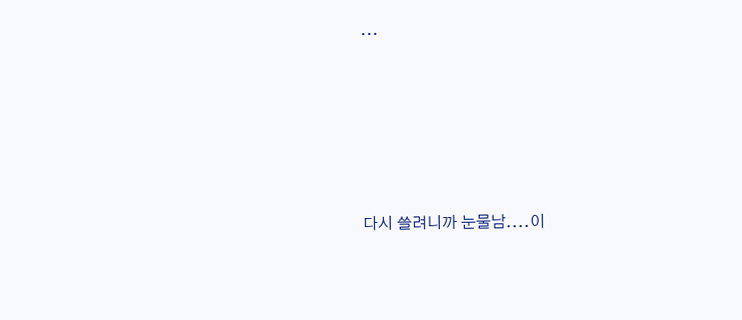...





다시 쓸려니까 눈물남....이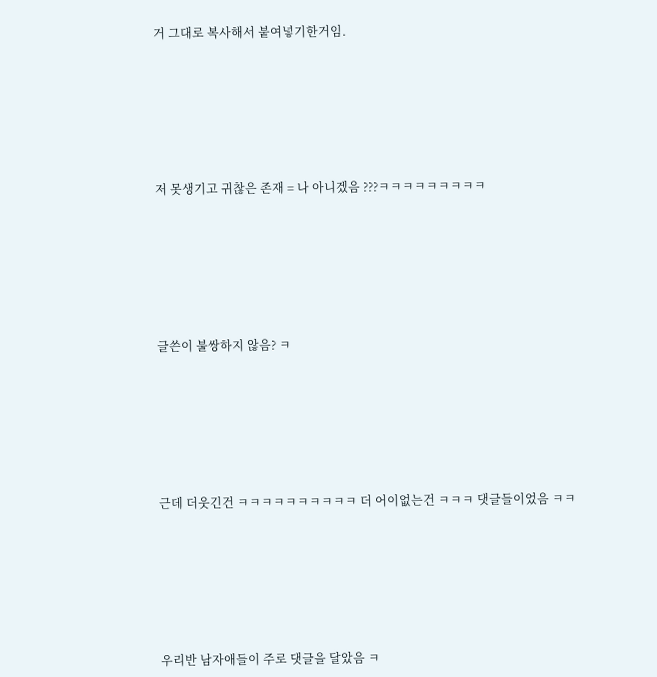거 그대로 복사해서 붙여넣기한거임.







저 못생기고 귀찮은 존재 = 나 아니겠음 ???ㅋㅋㅋㅋㅋㅋㅋㅋㅋ







글쓴이 불쌍하지 않음? ㅋ







근데 더웃긴건 ㅋㅋㅋㅋㅋㅋㅋㅋㅋㅋ 더 어이없는건 ㅋㅋㅋ 댓글들이었음 ㅋㅋ







우리반 남자애들이 주로 댓글을 달았음 ㅋ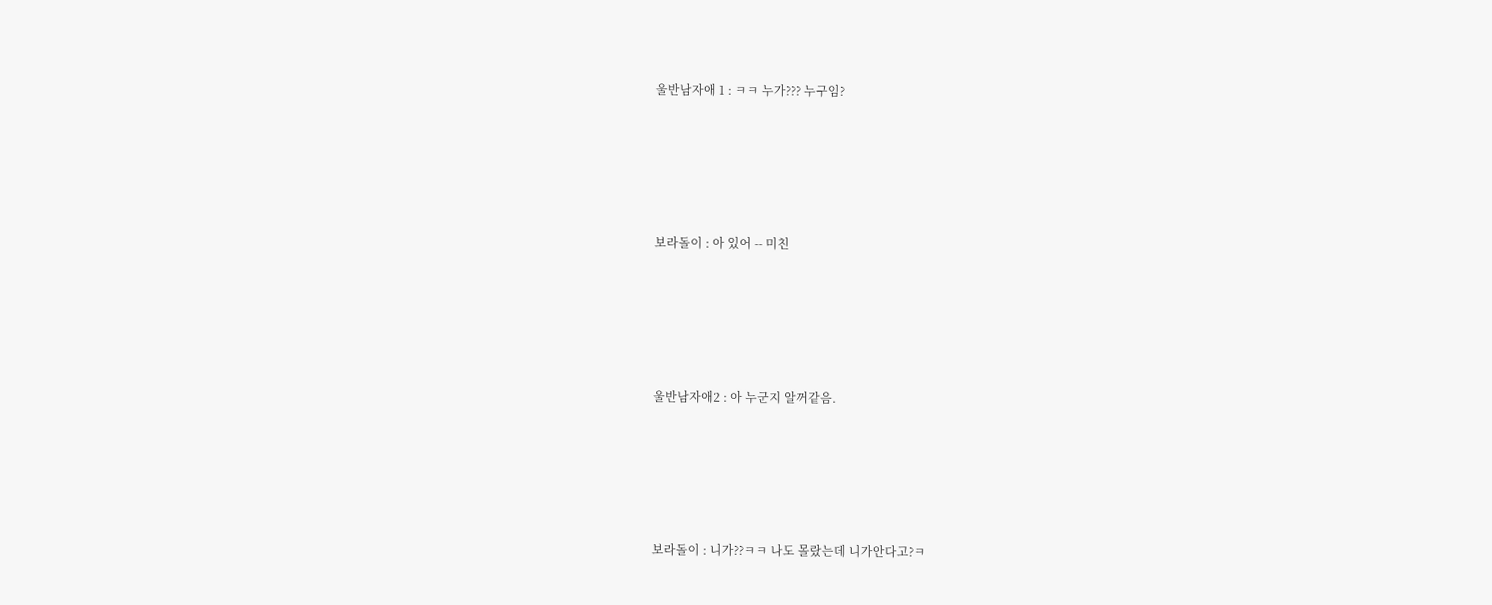울반남자애 1 : ㅋㅋ 누가??? 누구임?





보라돌이 : 아 있어 -- 미친





울반남자애2 : 아 누군지 알꺼같음.





보라돌이 : 니가??ㅋㅋ 나도 몰랐는데 니가안다고?ㅋ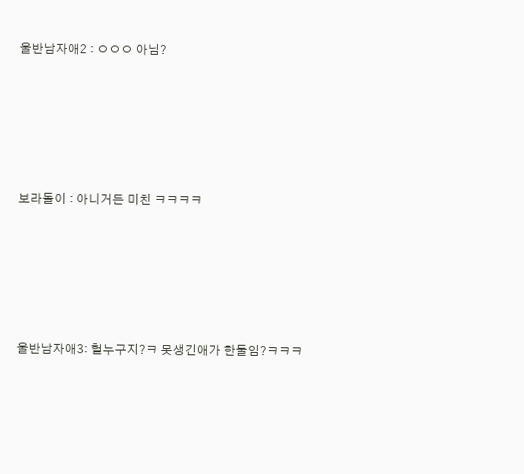울반남자애2 : ㅇㅇㅇ 아님?







보라돌이 : 아니거든 미친 ㅋㅋㅋㅋ







울반남자애3: 헐누구지?ㅋ 못생긴애가 한둘임?ㅋㅋㅋ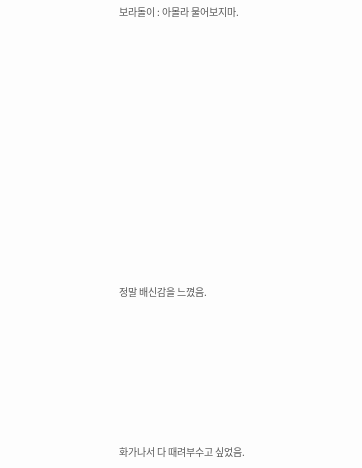보라돌이 : 아몰라 물어보지마.













정말 배신감을 느꼈음.







화가나서 다 때려부수고 싶었음.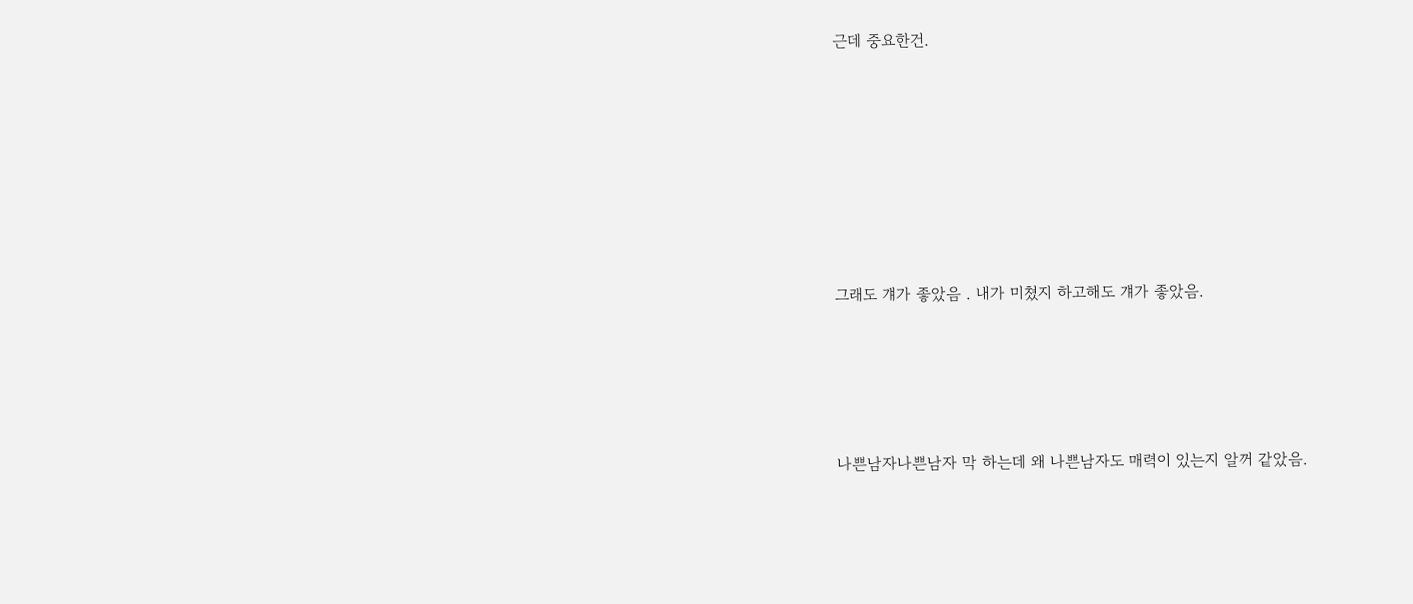근데 중요한건.











그래도 걔가 좋았음 . 내가 미쳤지 하고해도 걔가 좋았음.







나쁜남자나쁜남자 막 하는데 왜 나쁜남자도 매력이 있는지 알꺼 같았음.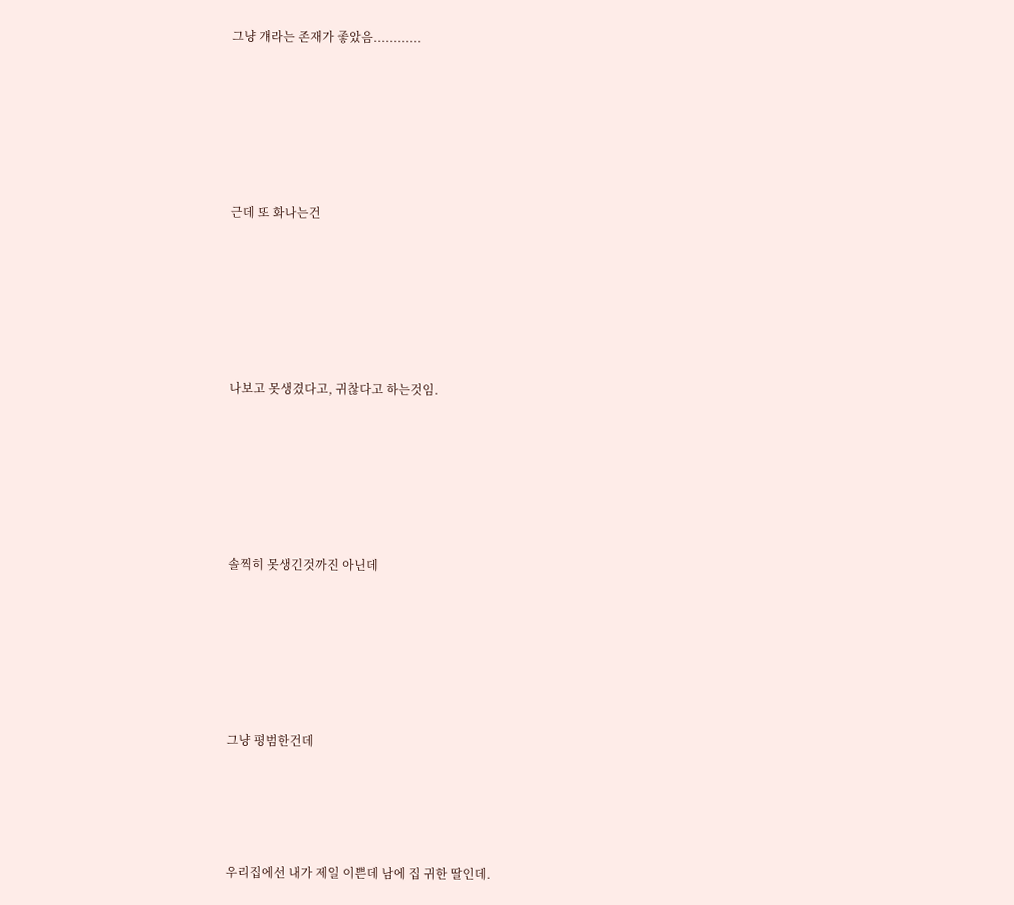그냥 걔라는 존재가 좋았음............







근데 또 화나는건







나보고 못생겼다고, 귀찮다고 하는것임.







솔찍히 못생긴것까진 아닌데







그냥 평범한건데





우리집에선 내가 제일 이쁜데 남에 집 귀한 딸인데.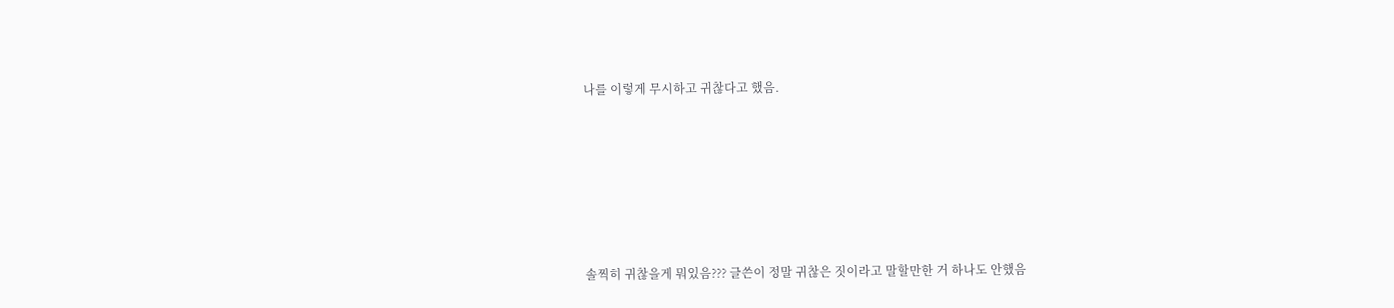나를 이렇게 무시하고 귀찮다고 했음.







솔찍히 귀찮을게 뭐있음??? 글쓴이 정말 귀찮은 짓이라고 말할만한 거 하나도 안했음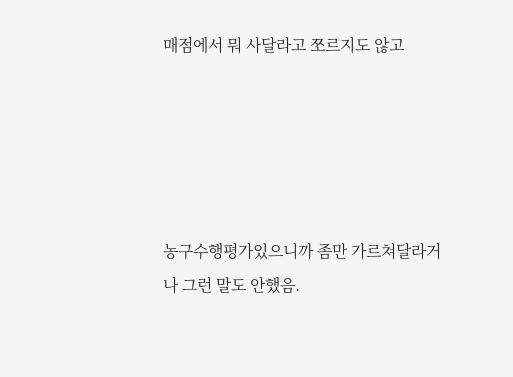매점에서 뭐 사달라고 쪼르지도 않고





농구수행평가있으니까 좀만 가르쳐달라거나 그런 말도 안했음.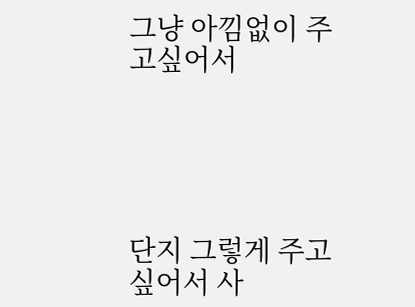그냥 아낌없이 주고싶어서





단지 그렇게 주고싶어서 사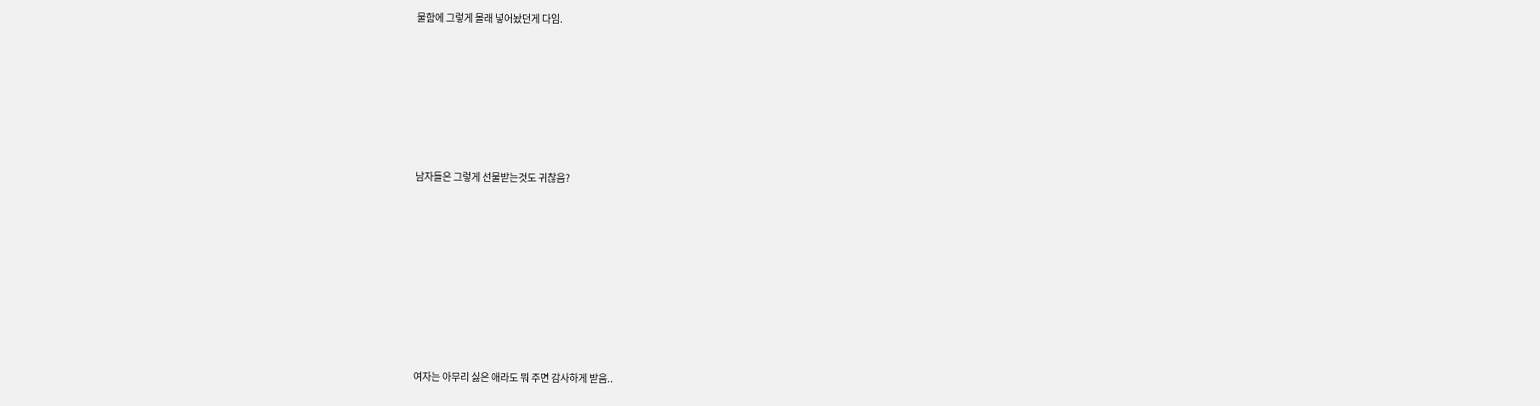물함에 그렇게 몰래 넣어놨던게 다임.







남자들은 그렇게 선물받는것도 귀찮음?









여자는 아무리 싫은 애라도 뭐 주면 감사하게 받음..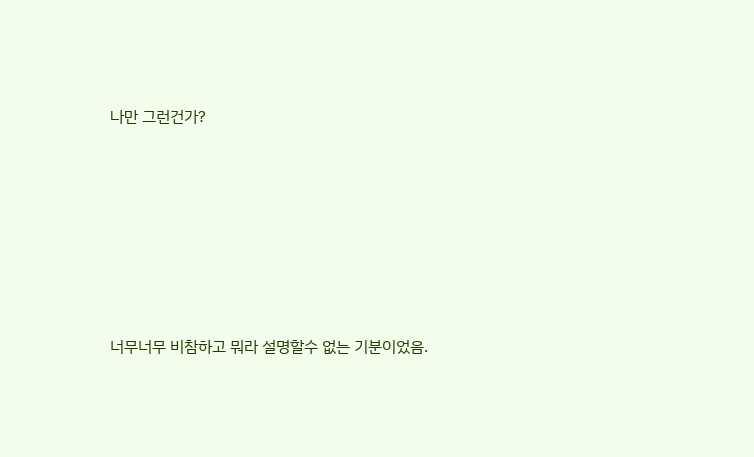나만 그런건가?







너무너무 비참하고 뭐라 설명할수 없는 기분이었음.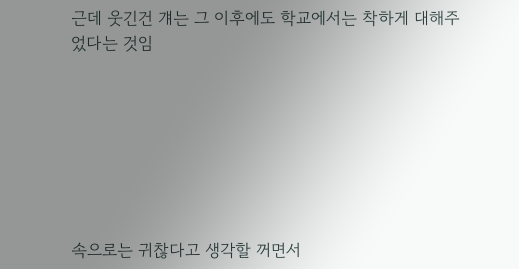근데 웃긴건 걔는 그 이후에도 학교에서는 착하게 대해주었다는 것임







속으로는 귀찮다고 생각할 꺼면서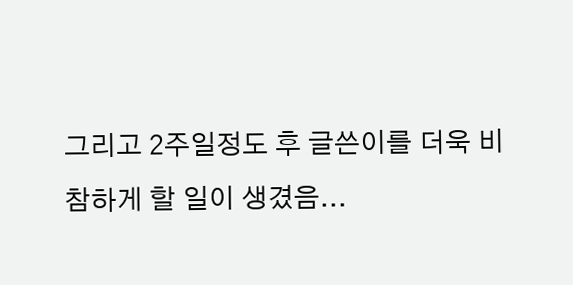그리고 2주일정도 후 글쓴이를 더욱 비참하게 할 일이 생겼음...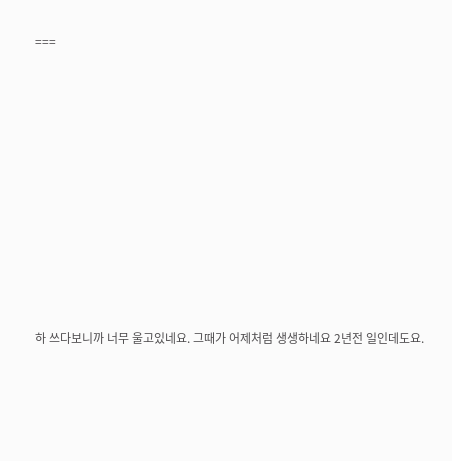===











하 쓰다보니까 너무 울고있네요. 그때가 어제처럼 생생하네요 2년전 일인데도요.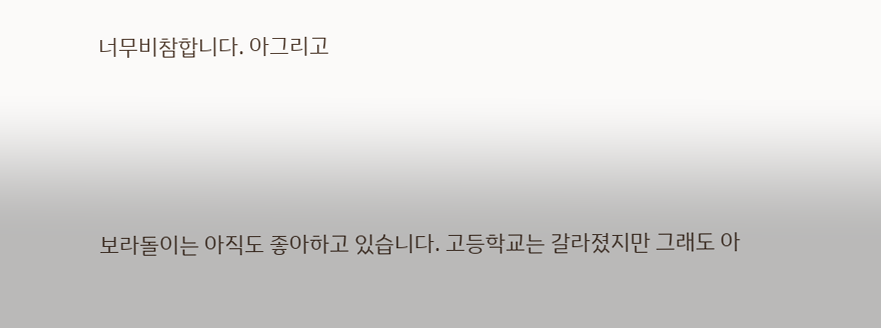너무비참합니다. 아그리고





보라돌이는 아직도 좋아하고 있습니다. 고등학교는 갈라졌지만 그래도 아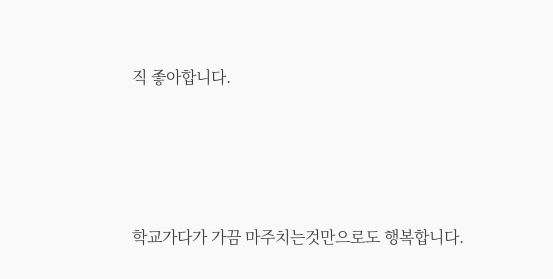직 좋아합니다.







학교가다가 가끔 마주치는것만으로도 행복합니다.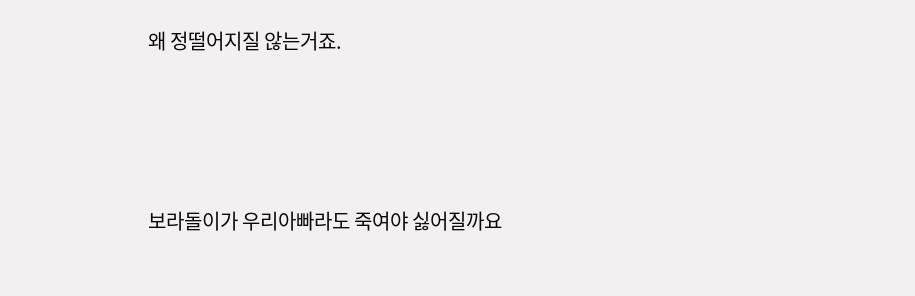왜 정떨어지질 않는거죠.





보라돌이가 우리아빠라도 죽여야 싫어질까요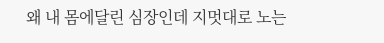왜 내 몸에달린 심장인데 지멋대로 노는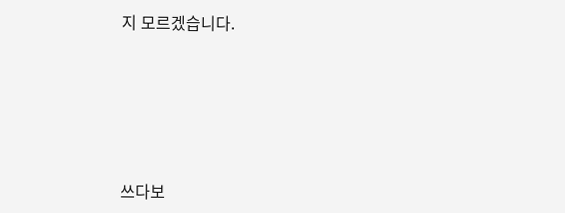지 모르겠습니다.







쓰다보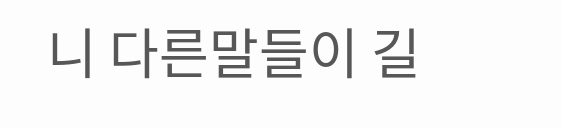니 다른말들이 길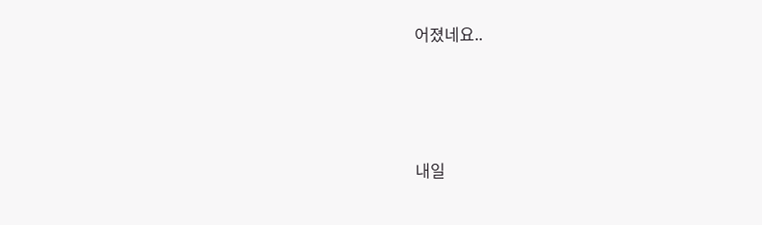어졌네요..





내일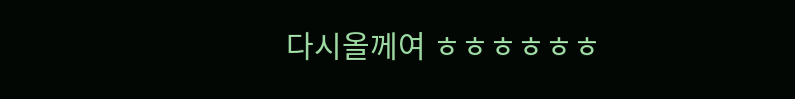다시올께여 ㅎㅎㅎㅎㅎㅎ